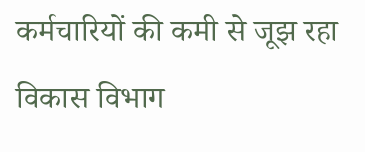कर्मचारियों की कमी से जूझ रहा विकास विभाग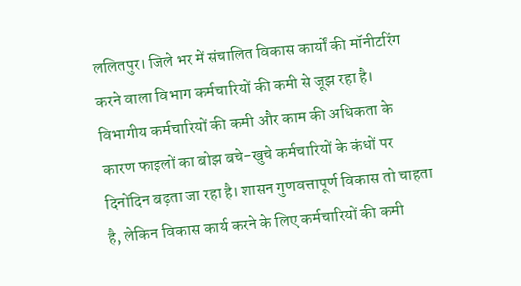ललितपुर। जिले भर में संचालित विकास कार्यों की मॉनीटरिंग करने वाला विभाग कर्मचारियों की कमी से जूझ रहा है। विभागीय कर्मचारियों की कमी और काम की अधिकता के कारण फाइलों का बोझ बचे-खुचे कर्मचारियों के कंधों पर दिनोंदिन बढ़ता जा रहा है। शासन गुणवत्तापूर्ण विकास तो चाहता है, लेकिन विकास कार्य करने के लिए कर्मचारियों की कमी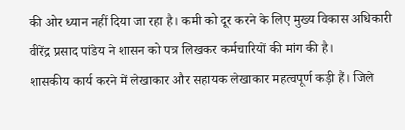की ओर ध्यान नहीं दिया जा रहा है। कमी को दूर करने के लिए मुख्य विकास अधिकारी वीरेंद्र प्रसाद पांडेय ने शासन को पत्र लिखकर कर्मचारियों की मांग की है।
शासकीय कार्य करने में लेखाकार और सहायक लेखाकार महत्वपूर्ण कड़ी हैं। जिले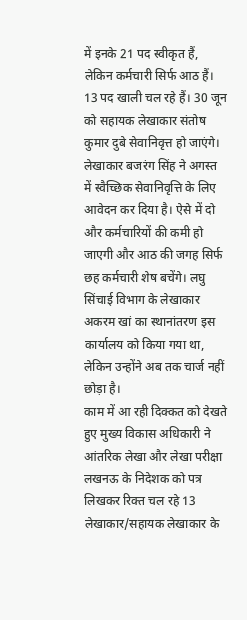में इनके 21 पद स्वीकृत हैं, लेकिन कर्मचारी सिर्फ आठ हैं। 13 पद खाली चल रहे हैं। 30 जून को सहायक लेखाकार संतोष कुमार दुबे सेवानिवृत्त हो जाएंगे। लेखाकार बजरंग सिंह ने अगस्त में स्वैच्छिक सेवानिवृत्ति के लिए आवेदन कर दिया है। ऐसे में दो और कर्मचारियों की कमी हो जाएगी और आठ की जगह सिर्फ छह कर्मचारी शेष बचेंगे। लघु सिंचाई विभाग के लेखाकार अकरम खां का स्थानांतरण इस कार्यालय को किया गया था, लेकिन उन्होंने अब तक चार्ज नहीं छोड़ा है।
काम में आ रही दिक्कत को देखते हुए मुख्य विकास अधिकारी ने आंतरिक लेखा और लेखा परीक्षा लखनऊ के निदेशक को पत्र लिखकर रिक्त चल रहे 13 लेखाकार/सहायक लेखाकार के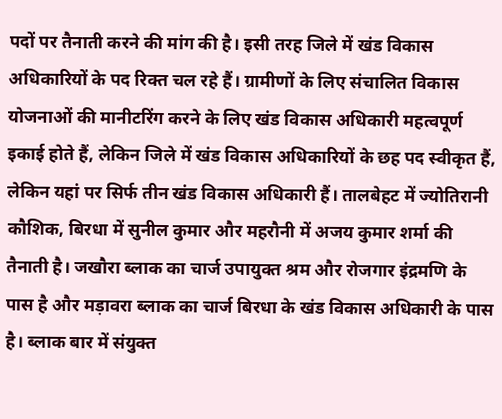पदों पर तैनाती करने की मांग की है। इसी तरह जिले में खंड विकास अधिकारियों के पद रिक्त चल रहे हैं। ग्रामीणों के लिए संचालित विकास योजनाओं की मानीटरिंग करने के लिए खंड विकास अधिकारी महत्वपूर्ण इकाई होते हैं, लेकिन जिले में खंड विकास अधिकारियों के छह पद स्वीकृत हैं, लेकिन यहां पर सिर्फ तीन खंड विकास अधिकारी हैं। तालबेहट में ज्योतिरानी कौशिक, बिरधा में सुनील कुमार और महरौनी में अजय कुमार शर्मा की तैनाती है। जखौरा ब्लाक का चार्ज उपायुक्त श्रम और रोजगार इंद्रमणि के पास है और मड़ावरा ब्लाक का चार्ज बिरधा के खंड विकास अधिकारी के पास है। ब्लाक बार में संयुक्त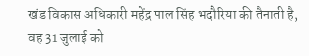खंड विकास अधिकारी महेंद्र पाल सिंह भदौरिया की तैनाती है, वह 31 जुलाई को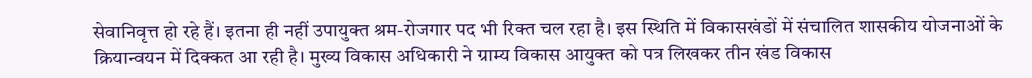सेवानिवृत्त हो रहे हैं। इतना ही नहीं उपायुक्त श्रम-रोजगार पद भी रिक्त चल रहा है। इस स्थिति में विकासखंडों में संचालित शासकीय योजनाओं के क्रियान्वयन में दिक्कत आ रही है। मुख्य विकास अधिकारी ने ग्राम्य विकास आयुक्त को पत्र लिखकर तीन खंड विकास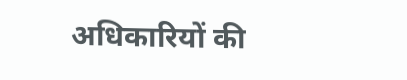अधिकारियों की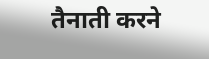तैनाती करने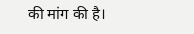की मांग की है।